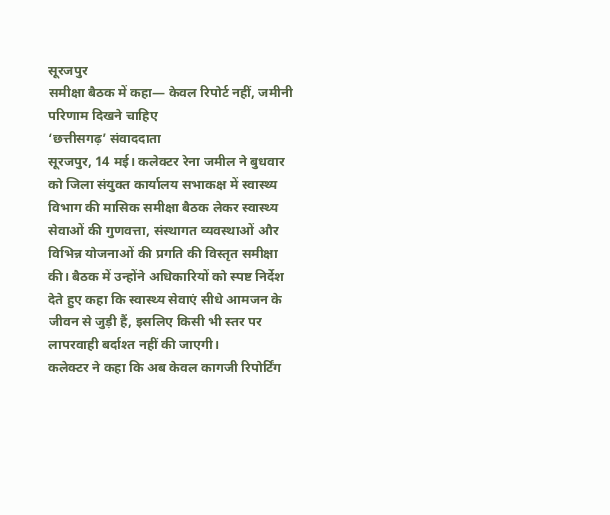सूरजपुर
समीक्षा बैठक में कहा— केवल रिपोर्ट नहीं, जमीनी परिणाम दिखने चाहिए
‘छत्तीसगढ़’ संवाददाता
सूरजपुर, 14 मई। कलेक्टर रेना जमील ने बुधवार को जिला संयुक्त कार्यालय सभाकक्ष में स्वास्थ्य विभाग की मासिक समीक्षा बैठक लेकर स्वास्थ्य सेवाओं की गुणवत्ता, संस्थागत व्यवस्थाओं और विभिन्न योजनाओं की प्रगति की विस्तृत समीक्षा की। बैठक में उन्होंने अधिकारियों को स्पष्ट निर्देश देते हुए कहा कि स्वास्थ्य सेवाएं सीधे आमजन के जीवन से जुड़ी हैं, इसलिए किसी भी स्तर पर लापरवाही बर्दाश्त नहीं की जाएगी।
कलेक्टर ने कहा कि अब केवल कागजी रिपोर्टिंग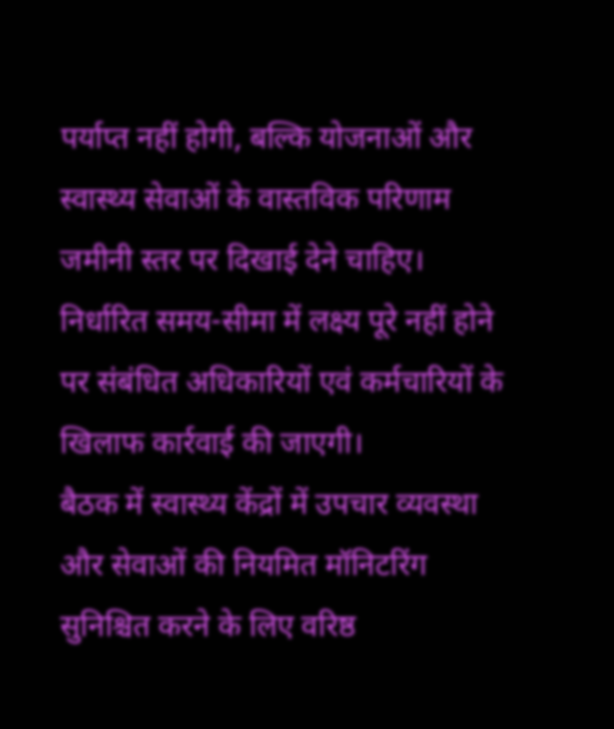पर्याप्त नहीं होगी, बल्कि योजनाओं और स्वास्थ्य सेवाओं के वास्तविक परिणाम जमीनी स्तर पर दिखाई देने चाहिए। निर्धारित समय-सीमा में लक्ष्य पूरे नहीं होने पर संबंधित अधिकारियों एवं कर्मचारियों के खिलाफ कार्रवाई की जाएगी।
बैठक में स्वास्थ्य केंद्रों में उपचार व्यवस्था और सेवाओं की नियमित मॉनिटरिंग सुनिश्चित करने के लिए वरिष्ठ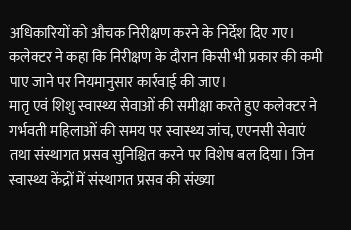अधिकारियों को औचक निरीक्षण करने के निर्देश दिए गए। कलेक्टर ने कहा कि निरीक्षण के दौरान किसी भी प्रकार की कमी पाए जाने पर नियमानुसार कार्रवाई की जाए।
मातृ एवं शिशु स्वास्थ्य सेवाओं की समीक्षा करते हुए कलेक्टर ने गर्भवती महिलाओं की समय पर स्वास्थ्य जांच, एएनसी सेवाएं तथा संस्थागत प्रसव सुनिश्चित करने पर विशेष बल दिया। जिन स्वास्थ्य केंद्रों में संस्थागत प्रसव की संख्या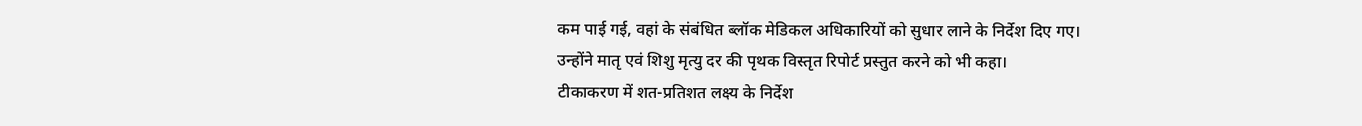कम पाई गई, वहां के संबंधित ब्लॉक मेडिकल अधिकारियों को सुधार लाने के निर्देश दिए गए।
उन्होंने मातृ एवं शिशु मृत्यु दर की पृथक विस्तृत रिपोर्ट प्रस्तुत करने को भी कहा।
टीकाकरण में शत-प्रतिशत लक्ष्य के निर्देश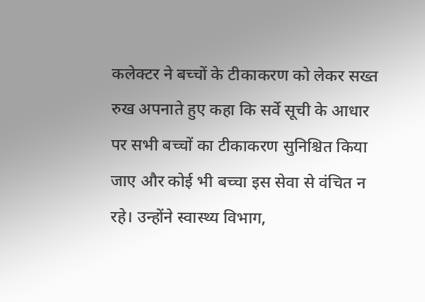कलेक्टर ने बच्चों के टीकाकरण को लेकर सख्त रुख अपनाते हुए कहा कि सर्वे सूची के आधार पर सभी बच्चों का टीकाकरण सुनिश्चित किया जाए और कोई भी बच्चा इस सेवा से वंचित न रहे। उन्होंने स्वास्थ्य विभाग,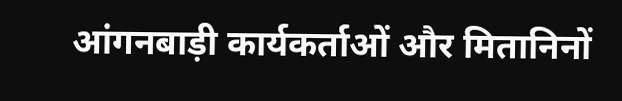आंगनबाड़ी कार्यकर्ताओं और मितानिनों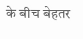के बीच बेहतर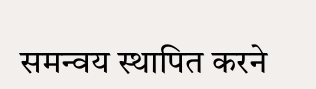समन्वय स्थापित करने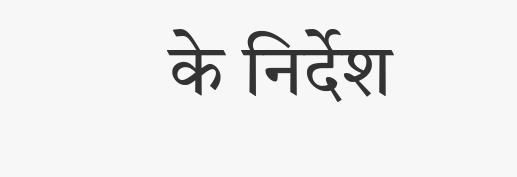के निर्देश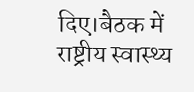दिए।बैठक में राष्ट्रीय स्वास्थ्य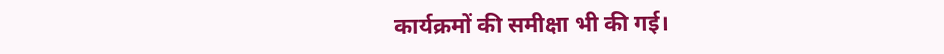कार्यक्रमों की समीक्षा भी की गई।